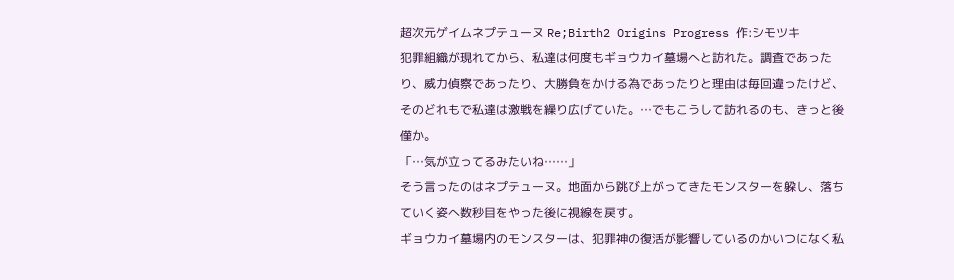超次元ゲイムネプテューヌ Re;Birth2 Origins Progress 作:シモツキ
犯罪組織が現れてから、私達は何度もギョウカイ墓場へと訪れた。調査であったり、威力偵察であったり、大勝負をかける為であったりと理由は毎回違ったけど、そのどれもで私達は激戦を繰り広げていた。…でもこうして訪れるのも、きっと後僅か。
「…気が立ってるみたいね……」
そう言ったのはネプテューヌ。地面から跳び上がってきたモンスターを躱し、落ちていく姿へ数秒目をやった後に視線を戻す。
ギョウカイ墓場内のモンスターは、犯罪神の復活が影響しているのかいつになく私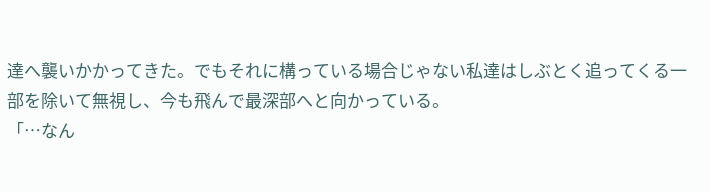達へ襲いかかってきた。でもそれに構っている場合じゃない私達はしぶとく追ってくる一部を除いて無視し、今も飛んで最深部へと向かっている。
「…なん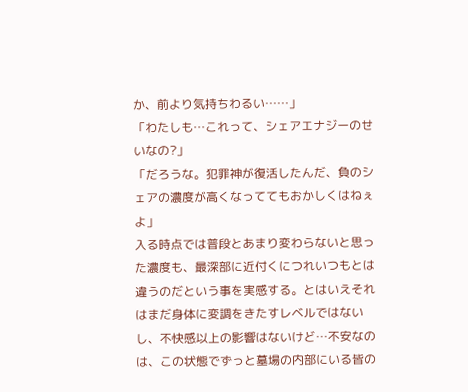か、前より気持ちわるい……」
「わたしも…これって、シェアエナジーのせいなの?」
「だろうな。犯罪神が復活したんだ、負のシェアの濃度が高くなっててもおかしくはねぇよ」
入る時点では普段とあまり変わらないと思った濃度も、最深部に近付くにつれいつもとは違うのだという事を実感する。とはいえそれはまだ身体に変調をきたすレベルではないし、不快感以上の影響はないけど…不安なのは、この状態でずっと墓場の内部にいる皆の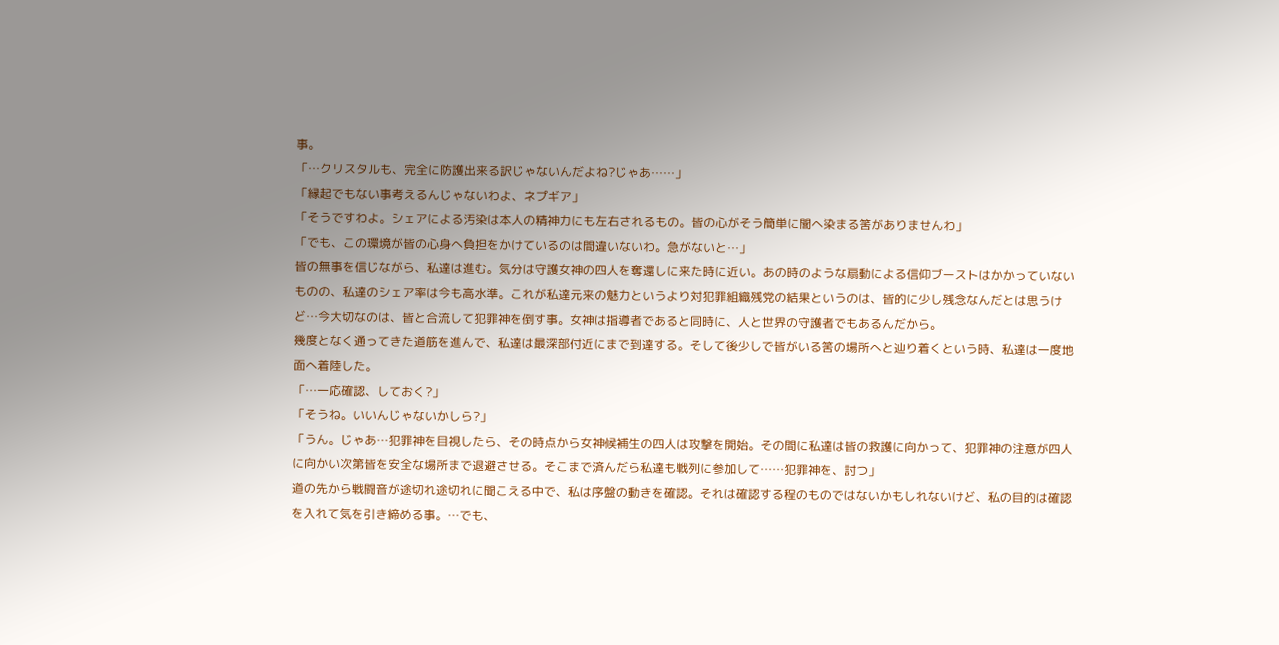事。
「…クリスタルも、完全に防護出来る訳じゃないんだよね?じゃあ……」
「縁起でもない事考えるんじゃないわよ、ネプギア」
「そうですわよ。シェアによる汚染は本人の精神力にも左右されるもの。皆の心がそう簡単に闇へ染まる筈がありませんわ」
「でも、この環境が皆の心身へ負担をかけているのは間違いないわ。急がないと…」
皆の無事を信じながら、私達は進む。気分は守護女神の四人を奪還しに来た時に近い。あの時のような扇動による信仰ブーストはかかっていないものの、私達のシェア率は今も高水準。これが私達元来の魅力というより対犯罪組織残党の結果というのは、皆的に少し残念なんだとは思うけど…今大切なのは、皆と合流して犯罪神を倒す事。女神は指導者であると同時に、人と世界の守護者でもあるんだから。
幾度となく通ってきた道筋を進んで、私達は最深部付近にまで到達する。そして後少しで皆がいる筈の場所へと辿り着くという時、私達は一度地面へ着陸した。
「…一応確認、しておく?」
「そうね。いいんじゃないかしら?」
「うん。じゃあ…犯罪神を目視したら、その時点から女神候補生の四人は攻撃を開始。その間に私達は皆の救護に向かって、犯罪神の注意が四人に向かい次第皆を安全な場所まで退避させる。そこまで済んだら私達も戦列に参加して……犯罪神を、討つ」
道の先から戦闘音が途切れ途切れに聞こえる中で、私は序盤の動きを確認。それは確認する程のものではないかもしれないけど、私の目的は確認を入れて気を引き締める事。…でも、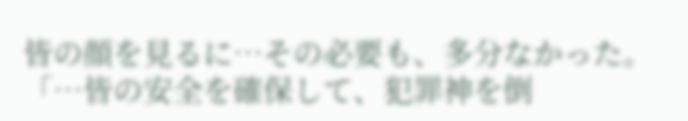皆の顔を見るに…その必要も、多分なかった。
「…皆の安全を確保して、犯罪神を倒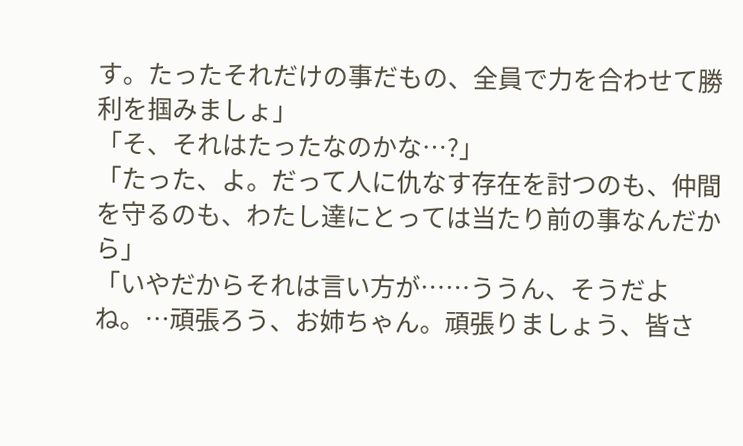す。たったそれだけの事だもの、全員で力を合わせて勝利を掴みましょ」
「そ、それはたったなのかな…?」
「たった、よ。だって人に仇なす存在を討つのも、仲間を守るのも、わたし達にとっては当たり前の事なんだから」
「いやだからそれは言い方が……ううん、そうだよね。…頑張ろう、お姉ちゃん。頑張りましょう、皆さ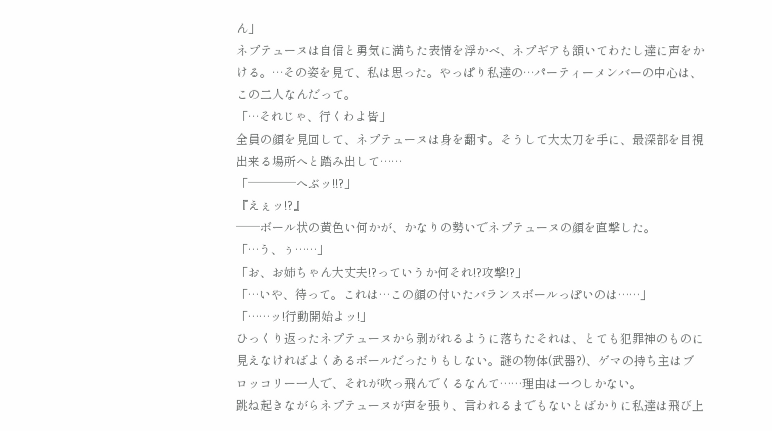ん」
ネプテューヌは自信と勇気に満ちた表情を浮かべ、ネプギアも頷いてわたし達に声をかける。…その姿を見て、私は思った。やっぱり私達の…パーティーメンバーの中心は、この二人なんだって。
「…それじゃ、行くわよ皆」
全員の顔を見回して、ネプテューヌは身を翻す。そうして大太刀を手に、最深部を目視出来る場所へと踏み出して……
「────へぶッ!!?」
『えぇッ!?』
──ボール状の黄色い何かが、かなりの勢いでネプテューヌの顔を直撃した。
「…う、ぅ……」
「お、お姉ちゃん大丈夫!?っていうか何それ!?攻撃!?」
「…いや、待って。これは…この顔の付いたバランスボールっぽいのは……」
「……ッ!行動開始よッ!」
ひっくり返ったネプテューヌから剥がれるように落ちたそれは、とても犯罪神のものに見えなければよくあるボールだったりもしない。謎の物体(武器?)、ゲマの持ち主はブロッコリー一人で、それが吹っ飛んでくるなんて……理由は一つしかない。
跳ね起きながらネプテューヌが声を張り、言われるまでもないとばかりに私達は飛び上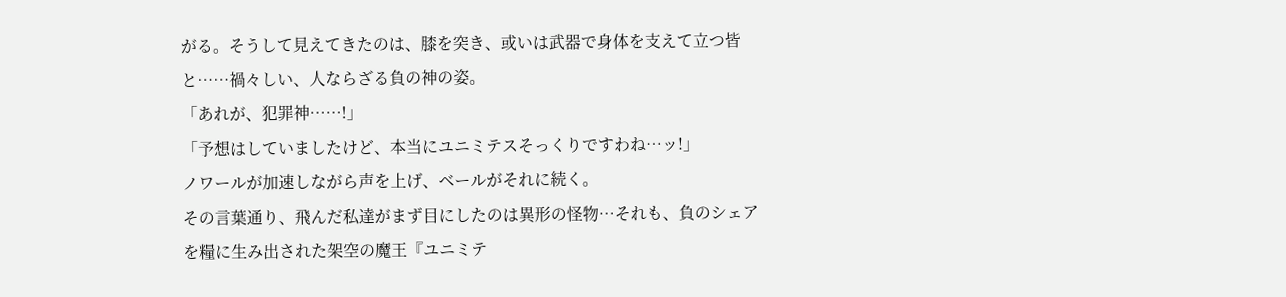がる。そうして見えてきたのは、膝を突き、或いは武器で身体を支えて立つ皆と……禍々しい、人ならざる負の神の姿。
「あれが、犯罪神……!」
「予想はしていましたけど、本当にユニミテスそっくりですわね…ッ!」
ノワールが加速しながら声を上げ、ベールがそれに続く。
その言葉通り、飛んだ私達がまず目にしたのは異形の怪物…それも、負のシェアを糧に生み出された架空の魔王『ユニミテ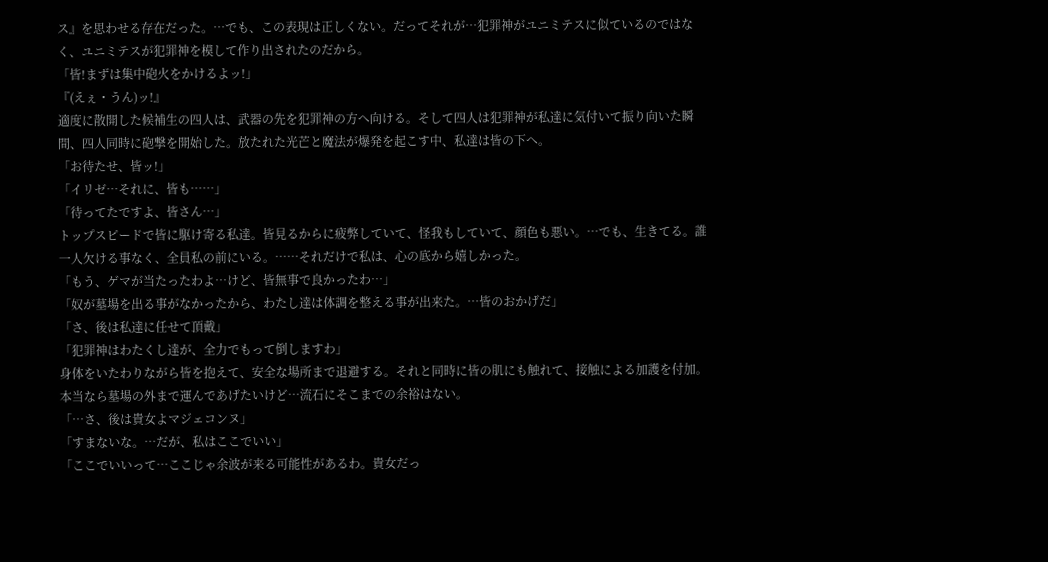ス』を思わせる存在だった。…でも、この表現は正しくない。だってそれが…犯罪神がユニミテスに似ているのではなく、ユニミテスが犯罪神を模して作り出されたのだから。
「皆!まずは集中砲火をかけるよッ!」
『(えぇ・うん)ッ!』
適度に散開した候補生の四人は、武器の先を犯罪神の方へ向ける。そして四人は犯罪神が私達に気付いて振り向いた瞬間、四人同時に砲撃を開始した。放たれた光芒と魔法が爆発を起こす中、私達は皆の下へ。
「お待たせ、皆ッ!」
「イリゼ…それに、皆も……」
「待ってたですよ、皆さん…」
トップスピードで皆に駆け寄る私達。皆見るからに疲弊していて、怪我もしていて、顔色も悪い。…でも、生きてる。誰一人欠ける事なく、全員私の前にいる。……それだけで私は、心の底から嬉しかった。
「もう、ゲマが当たったわよ…けど、皆無事で良かったわ…」
「奴が墓場を出る事がなかったから、わたし達は体調を整える事が出来た。…皆のおかげだ」
「さ、後は私達に任せて頂戴」
「犯罪神はわたくし達が、全力でもって倒しますわ」
身体をいたわりながら皆を抱えて、安全な場所まで退避する。それと同時に皆の肌にも触れて、接触による加護を付加。本当なら墓場の外まで運んであげたいけど…流石にそこまでの余裕はない。
「…さ、後は貴女よマジェコンヌ」
「すまないな。…だが、私はここでいい」
「ここでいいって…ここじゃ余波が来る可能性があるわ。貴女だっ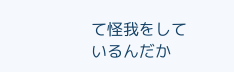て怪我をしているんだか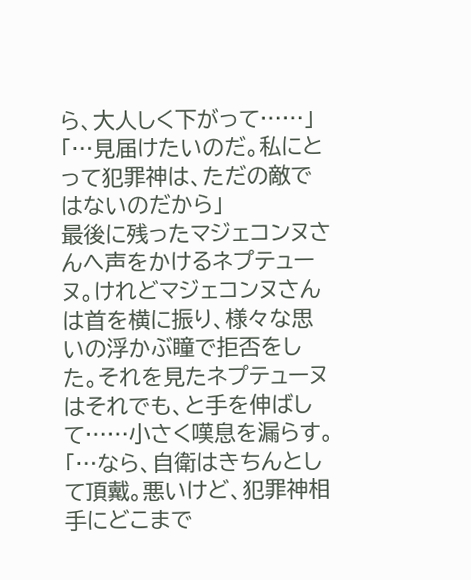ら、大人しく下がって……」
「…見届けたいのだ。私にとって犯罪神は、ただの敵ではないのだから」
最後に残ったマジェコンヌさんへ声をかけるネプテューヌ。けれどマジェコンヌさんは首を横に振り、様々な思いの浮かぶ瞳で拒否をした。それを見たネプテューヌはそれでも、と手を伸ばして……小さく嘆息を漏らす。
「…なら、自衛はきちんとして頂戴。悪いけど、犯罪神相手にどこまで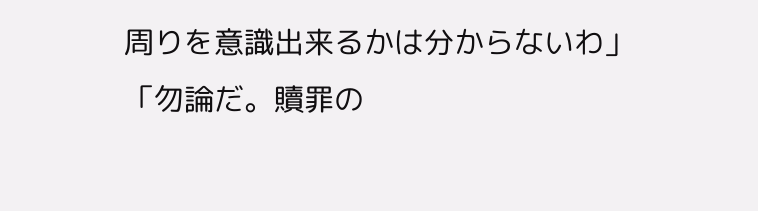周りを意識出来るかは分からないわ」
「勿論だ。贖罪の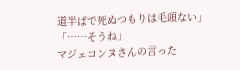道半ばで死ぬつもりは毛頭ない」
「……そうね」
マジェコンヌさんの言った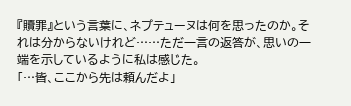『贖罪』という言葉に、ネプテューヌは何を思ったのか。それは分からないけれど……ただ一言の返答が、思いの一端を示しているように私は感じた。
「…皆、ここから先は頼んだよ」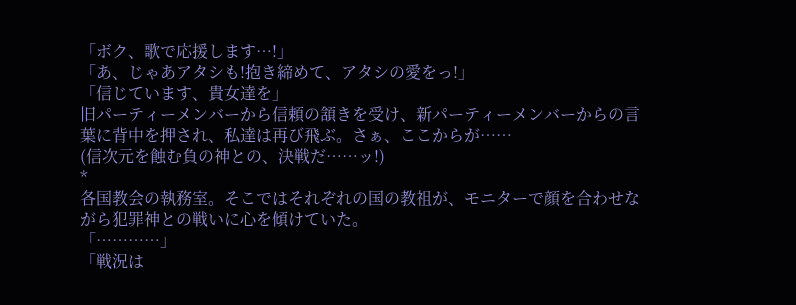「ボク、歌で応援します…!」
「あ、じゃあアタシも!抱き締めて、アタシの愛をっ!」
「信じています、貴女達を」
旧パーティーメンバーから信頼の頷きを受け、新パーティーメンバーからの言葉に背中を押され、私達は再び飛ぶ。さぁ、ここからが……
(信次元を蝕む負の神との、決戦だ……ッ!)
*
各国教会の執務室。そこではそれぞれの国の教祖が、モニターで顔を合わせながら犯罪神との戦いに心を傾けていた。
「…………」
「戦況は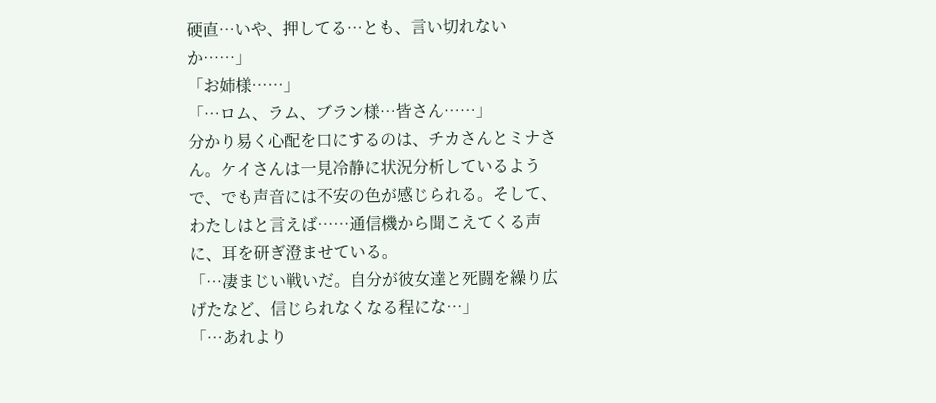硬直…いや、押してる…とも、言い切れないか……」
「お姉様……」
「…ロム、ラム、ブラン様…皆さん……」
分かり易く心配を口にするのは、チカさんとミナさん。ケイさんは一見冷静に状況分析しているようで、でも声音には不安の色が感じられる。そして、わたしはと言えば……通信機から聞こえてくる声に、耳を研ぎ澄ませている。
「…凄まじい戦いだ。自分が彼女達と死闘を繰り広げたなど、信じられなくなる程にな…」
「…あれより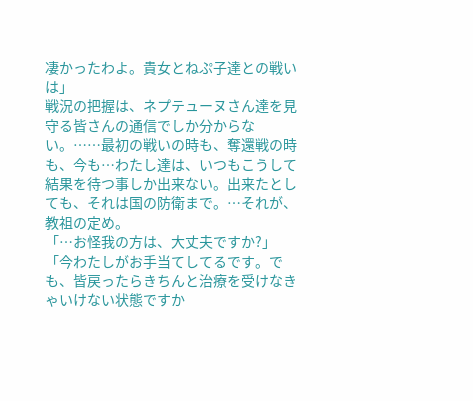凄かったわよ。貴女とねぷ子達との戦いは」
戦況の把握は、ネプテューヌさん達を見守る皆さんの通信でしか分からない。……最初の戦いの時も、奪還戦の時も、今も…わたし達は、いつもこうして結果を待つ事しか出来ない。出来たとしても、それは国の防衛まで。…それが、教祖の定め。
「…お怪我の方は、大丈夫ですか?」
「今わたしがお手当てしてるです。でも、皆戻ったらきちんと治療を受けなきゃいけない状態ですか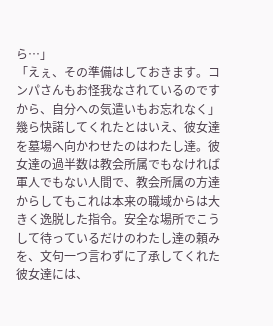ら…」
「えぇ、その準備はしておきます。コンパさんもお怪我なされているのですから、自分への気遣いもお忘れなく」
幾ら快諾してくれたとはいえ、彼女達を墓場へ向かわせたのはわたし達。彼女達の過半数は教会所属でもなければ軍人でもない人間で、教会所属の方達からしてもこれは本来の職域からは大きく逸脱した指令。安全な場所でこうして待っているだけのわたし達の頼みを、文句一つ言わずに了承してくれた彼女達には、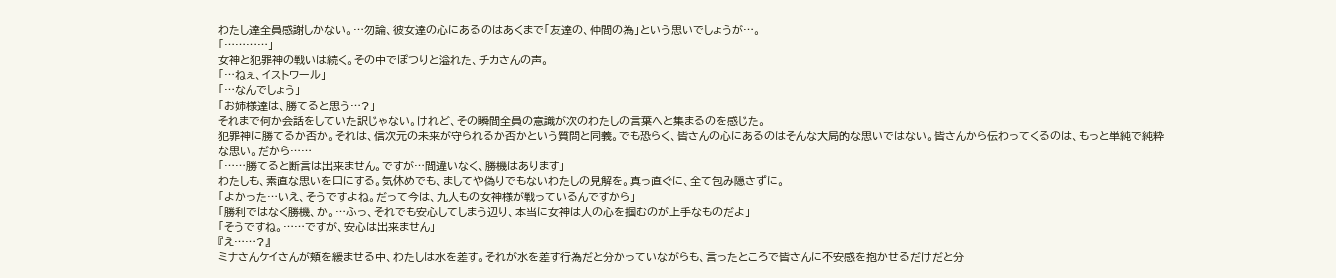わたし達全員感謝しかない。…勿論、彼女達の心にあるのはあくまで「友達の、仲間の為」という思いでしょうが…。
「…………」
女神と犯罪神の戦いは続く。その中でぽつりと溢れた、チカさんの声。
「…ねぇ、イストワール」
「…なんでしょう」
「お姉様達は、勝てると思う…?」
それまで何か会話をしていた訳じゃない。けれど、その瞬間全員の意識が次のわたしの言葉へと集まるのを感じた。
犯罪神に勝てるか否か。それは、信次元の未来が守られるか否かという質問と同義。でも恐らく、皆さんの心にあるのはそんな大局的な思いではない。皆さんから伝わってくるのは、もっと単純で純粋な思い。だから……
「……勝てると断言は出来ません。ですが…間違いなく、勝機はあります」
わたしも、素直な思いを口にする。気休めでも、ましてや偽りでもないわたしの見解を。真っ直ぐに、全て包み隠さずに。
「よかった…いえ、そうですよね。だって今は、九人もの女神様が戦っているんですから」
「勝利ではなく勝機、か。…ふっ、それでも安心してしまう辺り、本当に女神は人の心を掴むのが上手なものだよ」
「そうですね。……ですが、安心は出来ません」
『え……?』
ミナさんケイさんが頬を緩ませる中、わたしは水を差す。それが水を差す行為だと分かっていながらも、言ったところで皆さんに不安感を抱かせるだけだと分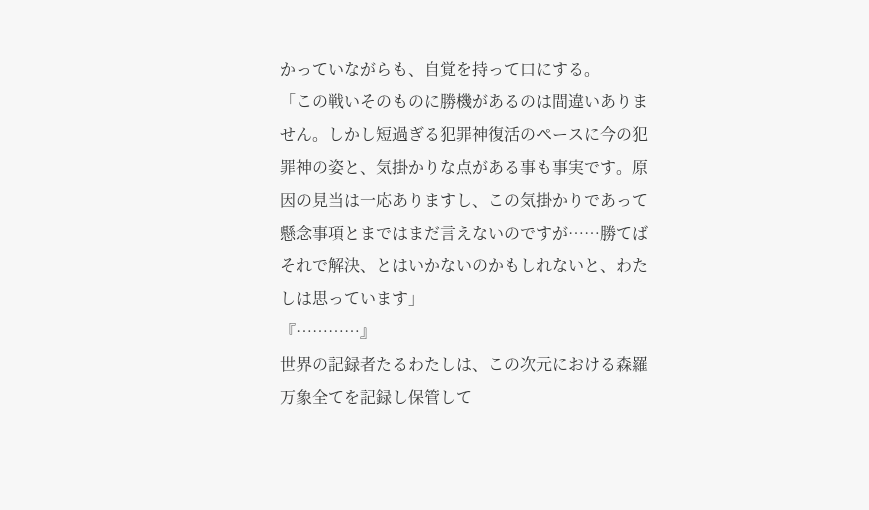かっていながらも、自覚を持って口にする。
「この戦いそのものに勝機があるのは間違いありません。しかし短過ぎる犯罪神復活のペースに今の犯罪神の姿と、気掛かりな点がある事も事実です。原因の見当は一応ありますし、この気掛かりであって懸念事項とまではまだ言えないのですが……勝てばそれで解決、とはいかないのかもしれないと、わたしは思っています」
『…………』
世界の記録者たるわたしは、この次元における森羅万象全てを記録し保管して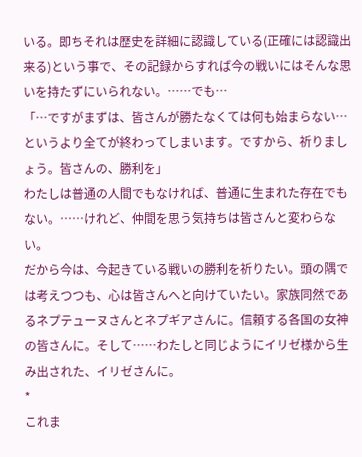いる。即ちそれは歴史を詳細に認識している(正確には認識出来る)という事で、その記録からすれば今の戦いにはそんな思いを持たずにいられない。……でも…
「…ですがまずは、皆さんが勝たなくては何も始まらない…というより全てが終わってしまいます。ですから、祈りましょう。皆さんの、勝利を」
わたしは普通の人間でもなければ、普通に生まれた存在でもない。……けれど、仲間を思う気持ちは皆さんと変わらない。
だから今は、今起きている戦いの勝利を祈りたい。頭の隅では考えつつも、心は皆さんへと向けていたい。家族同然であるネプテューヌさんとネプギアさんに。信頼する各国の女神の皆さんに。そして……わたしと同じようにイリゼ様から生み出された、イリゼさんに。
*
これま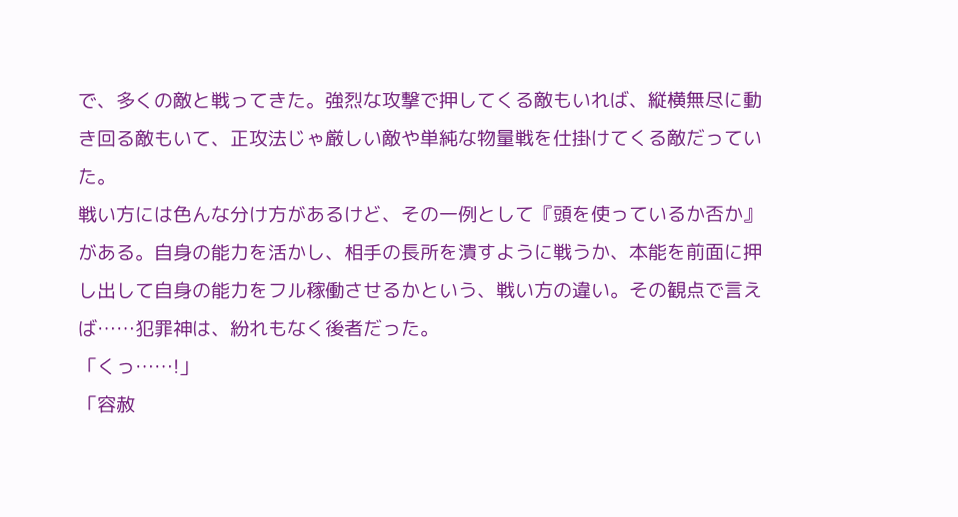で、多くの敵と戦ってきた。強烈な攻撃で押してくる敵もいれば、縦横無尽に動き回る敵もいて、正攻法じゃ厳しい敵や単純な物量戦を仕掛けてくる敵だっていた。
戦い方には色んな分け方があるけど、その一例として『頭を使っているか否か』がある。自身の能力を活かし、相手の長所を潰すように戦うか、本能を前面に押し出して自身の能力をフル稼働させるかという、戦い方の違い。その観点で言えば……犯罪神は、紛れもなく後者だった。
「くっ……!」
「容赦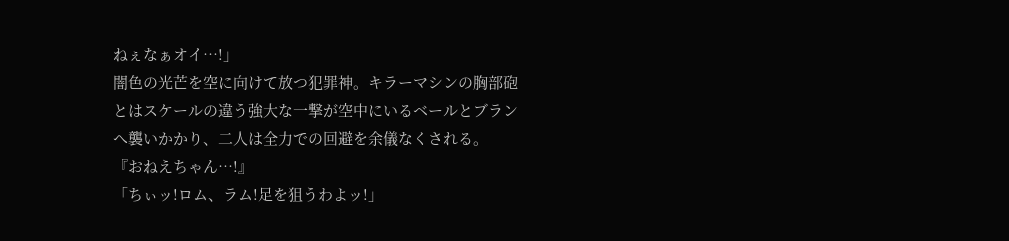ねぇなぁオイ…!」
闇色の光芒を空に向けて放つ犯罪神。キラーマシンの胸部砲とはスケールの違う強大な一撃が空中にいるベールとブランへ襲いかかり、二人は全力での回避を余儀なくされる。
『おねえちゃん…!』
「ちぃッ!ロム、ラム!足を狙うわよッ!」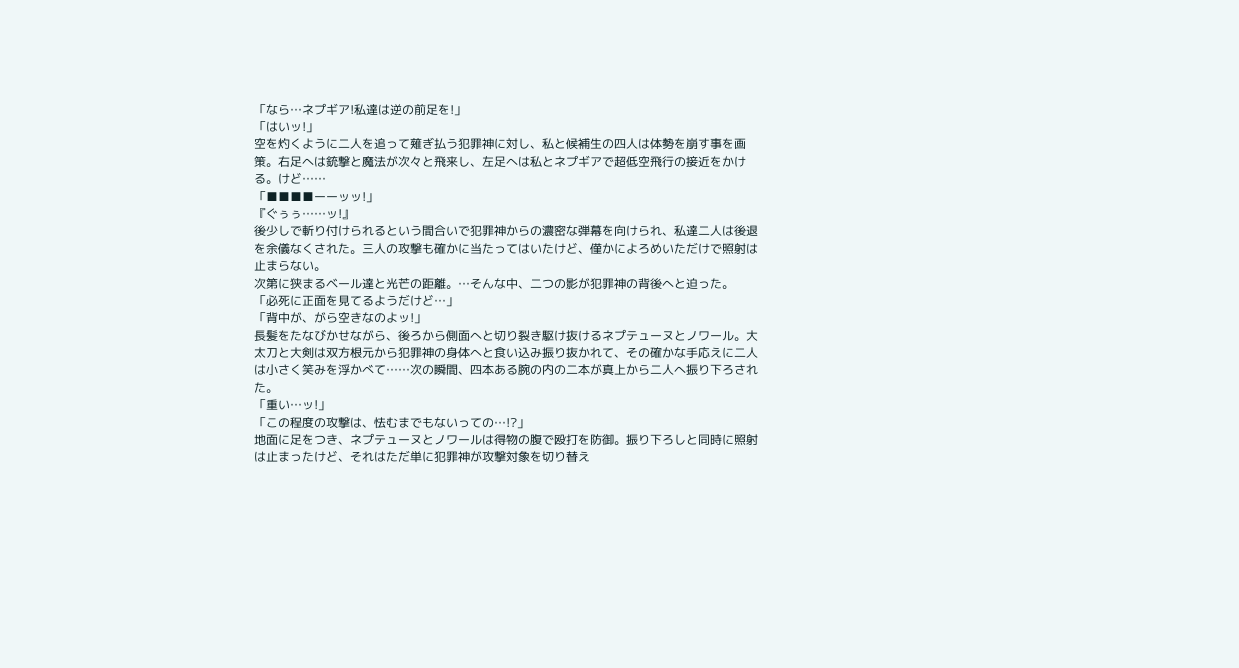「なら…ネプギア!私達は逆の前足を!」
「はいッ!」
空を灼くように二人を追って薙ぎ払う犯罪神に対し、私と候補生の四人は体勢を崩す事を画策。右足へは銃撃と魔法が次々と飛来し、左足へは私とネプギアで超低空飛行の接近をかける。けど……
「■■■■ーーッッ!」
『ぐぅぅ……ッ!』
後少しで斬り付けられるという間合いで犯罪神からの濃密な弾幕を向けられ、私達二人は後退を余儀なくされた。三人の攻撃も確かに当たってはいたけど、僅かによろめいただけで照射は止まらない。
次第に狭まるベール達と光芒の距離。…そんな中、二つの影が犯罪神の背後へと迫った。
「必死に正面を見てるようだけど…」
「背中が、がら空きなのよッ!」
長髪をたなびかせながら、後ろから側面へと切り裂き駆け抜けるネプテューヌとノワール。大太刀と大剣は双方根元から犯罪神の身体へと食い込み振り抜かれて、その確かな手応えに二人は小さく笑みを浮かべて……次の瞬間、四本ある腕の内の二本が真上から二人へ振り下ろされた。
「重い…ッ!」
「この程度の攻撃は、怯むまでもないっての…!?」
地面に足をつき、ネプテューヌとノワールは得物の腹で殴打を防御。振り下ろしと同時に照射は止まったけど、それはただ単に犯罪神が攻撃対象を切り替え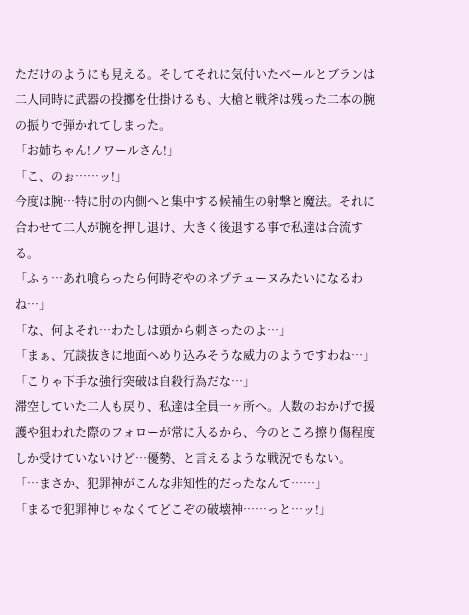ただけのようにも見える。そしてそれに気付いたベールとブランは二人同時に武器の投擲を仕掛けるも、大槍と戦斧は残った二本の腕の振りで弾かれてしまった。
「お姉ちゃん!ノワールさん!」
「こ、のぉ……ッ!」
今度は腕…特に肘の内側へと集中する候補生の射撃と魔法。それに合わせて二人が腕を押し退け、大きく後退する事で私達は合流する。
「ふぅ…あれ喰らったら何時ぞやのネプテューヌみたいになるわね…」
「な、何よそれ…わたしは頭から刺さったのよ…」
「まぁ、冗談抜きに地面へめり込みそうな威力のようですわね…」
「こりゃ下手な強行突破は自殺行為だな…」
滞空していた二人も戻り、私達は全員一ヶ所へ。人数のおかげで援護や狙われた際のフォローが常に入るから、今のところ擦り傷程度しか受けていないけど…優勢、と言えるような戦況でもない。
「…まさか、犯罪神がこんな非知性的だったなんて……」
「まるで犯罪神じゃなくてどこぞの破壊神……っと…ッ!」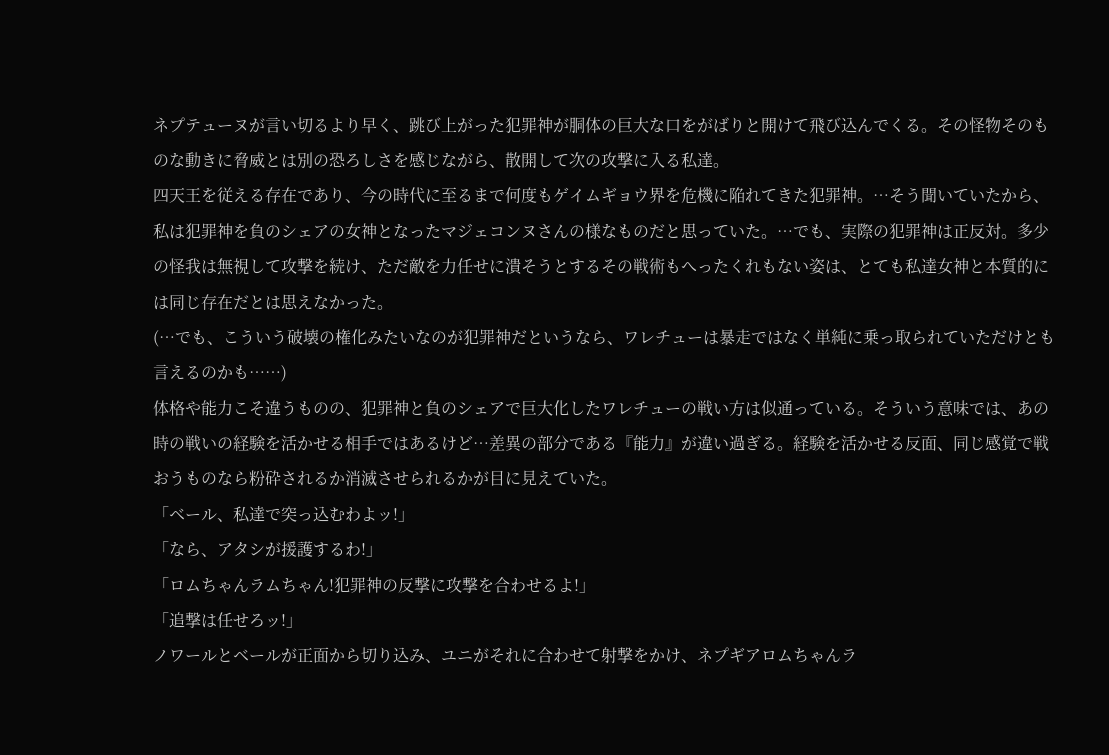ネプテューヌが言い切るより早く、跳び上がった犯罪神が胴体の巨大な口をがばりと開けて飛び込んでくる。その怪物そのものな動きに脅威とは別の恐ろしさを感じながら、散開して次の攻撃に入る私達。
四天王を従える存在であり、今の時代に至るまで何度もゲイムギョウ界を危機に陥れてきた犯罪神。…そう聞いていたから、私は犯罪神を負のシェアの女神となったマジェコンヌさんの様なものだと思っていた。…でも、実際の犯罪神は正反対。多少の怪我は無視して攻撃を続け、ただ敵を力任せに潰そうとするその戦術もへったくれもない姿は、とても私達女神と本質的には同じ存在だとは思えなかった。
(…でも、こういう破壊の権化みたいなのが犯罪神だというなら、ワレチューは暴走ではなく単純に乗っ取られていただけとも言えるのかも……)
体格や能力こそ違うものの、犯罪神と負のシェアで巨大化したワレチューの戦い方は似通っている。そういう意味では、あの時の戦いの経験を活かせる相手ではあるけど…差異の部分である『能力』が違い過ぎる。経験を活かせる反面、同じ感覚で戦おうものなら粉砕されるか消滅させられるかが目に見えていた。
「ベール、私達で突っ込むわよッ!」
「なら、アタシが援護するわ!」
「ロムちゃんラムちゃん!犯罪神の反撃に攻撃を合わせるよ!」
「追撃は任せろッ!」
ノワールとベールが正面から切り込み、ユニがそれに合わせて射撃をかけ、ネプギアロムちゃんラ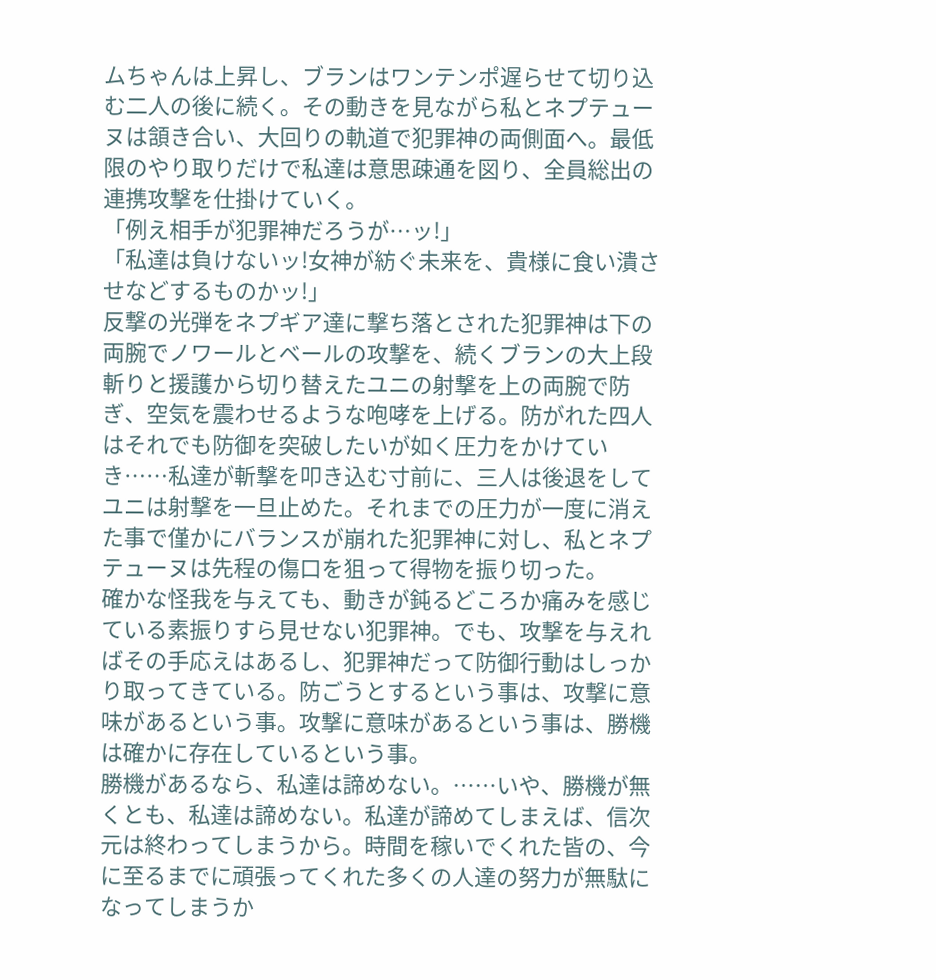ムちゃんは上昇し、ブランはワンテンポ遅らせて切り込む二人の後に続く。その動きを見ながら私とネプテューヌは頷き合い、大回りの軌道で犯罪神の両側面へ。最低限のやり取りだけで私達は意思疎通を図り、全員総出の連携攻撃を仕掛けていく。
「例え相手が犯罪神だろうが…ッ!」
「私達は負けないッ!女神が紡ぐ未来を、貴様に食い潰させなどするものかッ!」
反撃の光弾をネプギア達に撃ち落とされた犯罪神は下の両腕でノワールとベールの攻撃を、続くブランの大上段斬りと援護から切り替えたユニの射撃を上の両腕で防ぎ、空気を震わせるような咆哮を上げる。防がれた四人はそれでも防御を突破したいが如く圧力をかけていき……私達が斬撃を叩き込む寸前に、三人は後退をしてユニは射撃を一旦止めた。それまでの圧力が一度に消えた事で僅かにバランスが崩れた犯罪神に対し、私とネプテューヌは先程の傷口を狙って得物を振り切った。
確かな怪我を与えても、動きが鈍るどころか痛みを感じている素振りすら見せない犯罪神。でも、攻撃を与えればその手応えはあるし、犯罪神だって防御行動はしっかり取ってきている。防ごうとするという事は、攻撃に意味があるという事。攻撃に意味があるという事は、勝機は確かに存在しているという事。
勝機があるなら、私達は諦めない。……いや、勝機が無くとも、私達は諦めない。私達が諦めてしまえば、信次元は終わってしまうから。時間を稼いでくれた皆の、今に至るまでに頑張ってくれた多くの人達の努力が無駄になってしまうか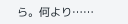ら。何より……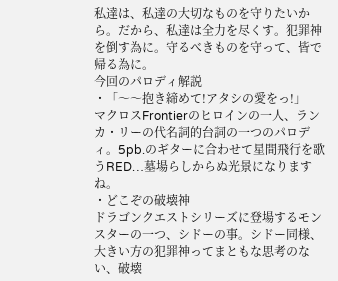私達は、私達の大切なものを守りたいから。だから、私達は全力を尽くす。犯罪神を倒す為に。守るべきものを守って、皆で帰る為に。
今回のパロディ解説
・「〜〜抱き締めて!アタシの愛をっ!」
マクロスFrontierのヒロインの一人、ランカ・リーの代名詞的台詞の一つのパロディ。5pb.のギターに合わせて星間飛行を歌うRED…墓場らしからぬ光景になりますね。
・どこぞの破壊神
ドラゴンクエストシリーズに登場するモンスターの一つ、シドーの事。シドー同様、大きい方の犯罪神ってまともな思考のない、破壊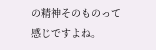の精神そのものって感じですよね。